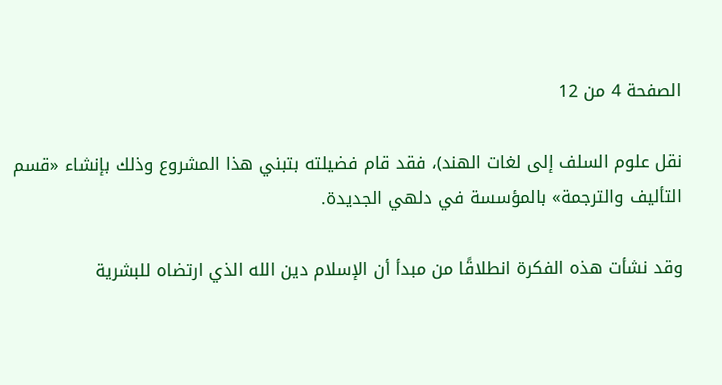الصفحة 4 من 12

نقل علوم السلف إلى لغات الهند)، فقد قام فضيلته بتبني هذا المشروع وذلك بإنشاء «قسم التأليف والترجمة» بالمؤسسة في دلهي الجديدة.

وقد نشأت هذه الفكرة انطلاقًا من مبدأ أن الإسلام دين الله الذي ارتضاه للبشرية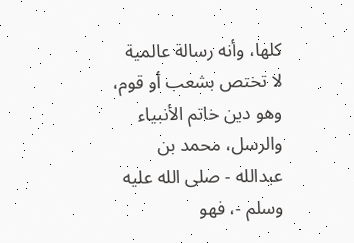كلها، وأنه رسالة عالمية لا تختص بشعب أو قوم، وهو دين خاتم الأنبياء والرسل، محمد بن عبدالله - صلى الله عليه وسلم -، فهو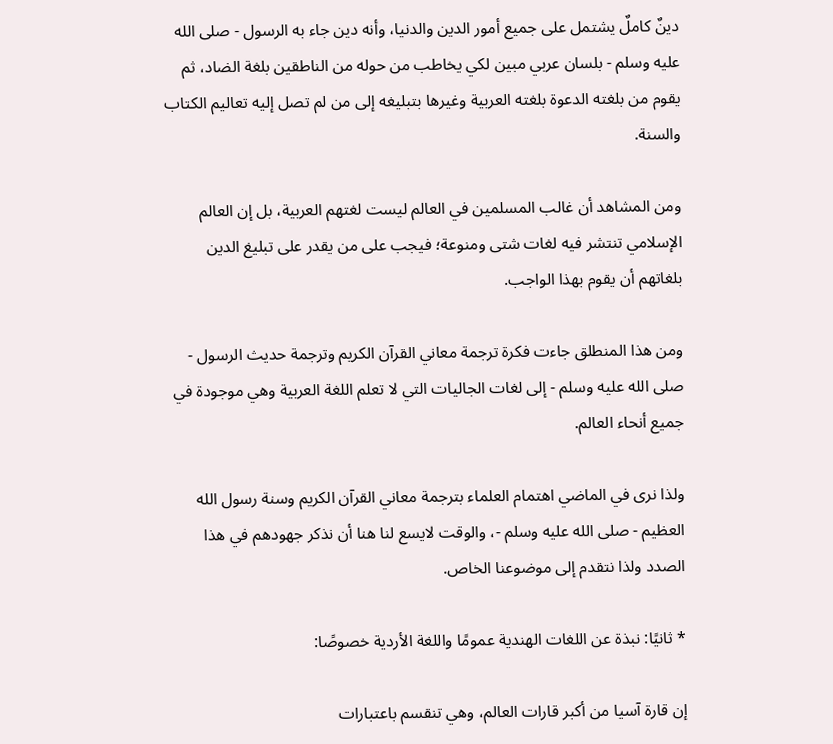دينٌ كاملٌ يشتمل على جميع أمور الدين والدنيا، وأنه دين جاء به الرسول - صلى الله عليه وسلم - بلسان عربي مبين لكي يخاطب من حوله من الناطقين بلغة الضاد، ثم يقوم من بلغته الدعوة بلغته العربية وغيرها بتبليغه إلى من لم تصل إليه تعاليم الكتاب والسنة.

ومن المشاهد أن غالب المسلمين في العالم ليست لغتهم العربية، بل إن العالم الإسلامي تنتشر فيه لغات شتى ومنوعة؛ فيجب على من يقدر على تبليغ الدين بلغاتهم أن يقوم بهذا الواجب.

ومن هذا المنطلق جاءت فكرة ترجمة معاني القرآن الكريم وترجمة حديث الرسول - صلى الله عليه وسلم - إلى لغات الجاليات التي لا تعلم اللغة العربية وهي موجودة في جميع أنحاء العالم.

ولذا نرى في الماضي اهتمام العلماء بترجمة معاني القرآن الكريم وسنة رسول الله العظيم - صلى الله عليه وسلم -، والوقت لايسع لنا هنا أن نذكر جهودهم في هذا الصدد ولذا نتقدم إلى موضوعنا الخاص.

* ثانيًا: نبذة عن اللغات الهندية عمومًا واللغة الأردية خصوصًا:

إن قارة آسيا من أكبر قارات العالم، وهي تنقسم باعتبارات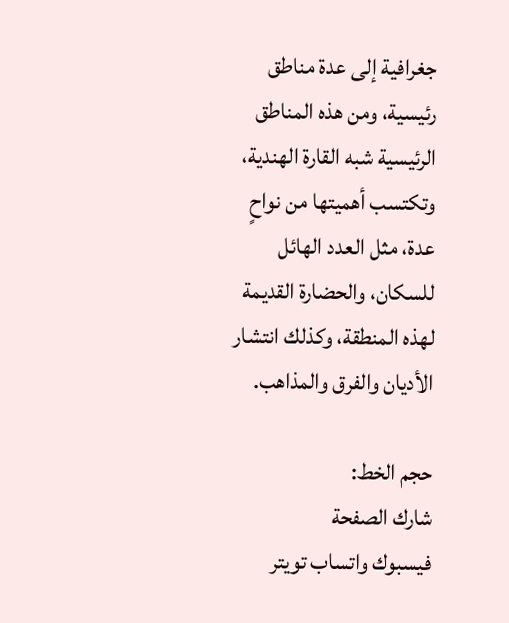جغرافية إلى عدة مناطق رئيسية، ومن هذه المناطق الرئيسية شبه القارة الهندية، وتكتسب أهميتها من نواحٍ عدة، مثل العدد الهائل للسكان، والحضارة القديمة لهذه المنطقة، وكذلك انتشار الأديان والفرق والمذاهب.

حجم الخط:
شارك الصفحة
فيسبوك واتساب تويتر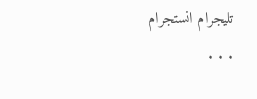تليجرام انستجرام
. . .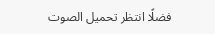فضلًا انتظر تحميل الصوت